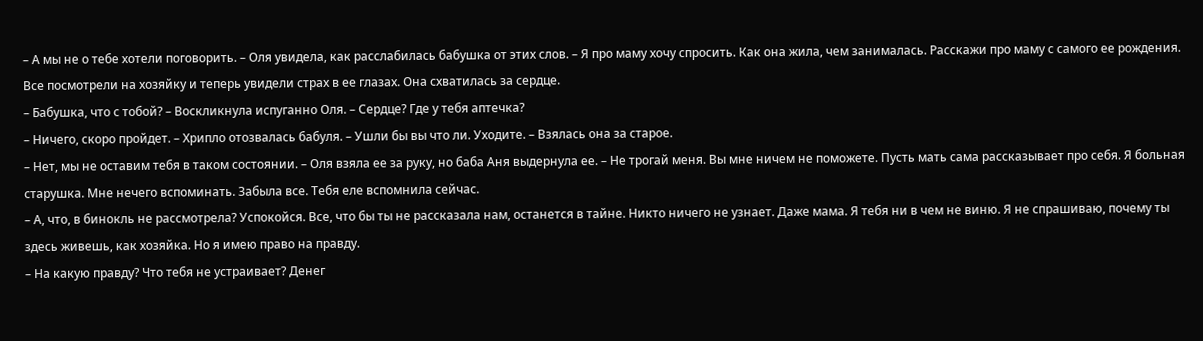– А мы не о тебе хотели поговорить. – Оля увидела, как расслабилась бабушка от этих слов. – Я про маму хочу спросить. Как она жила, чем занималась. Расскажи про маму с самого ее рождения.
Все посмотрели на хозяйку и теперь увидели страх в ее глазах. Она схватилась за сердце.
– Бабушка, что с тобой? – Воскликнула испуганно Оля. – Сердце? Где у тебя аптечка?
– Ничего, скоро пройдет. – Хрипло отозвалась бабуля. – Ушли бы вы что ли. Уходите. – Взялась она за старое.
– Нет, мы не оставим тебя в таком состоянии. – Оля взяла ее за руку, но баба Аня выдернула ее. – Не трогай меня. Вы мне ничем не поможете. Пусть мать сама рассказывает про себя. Я больная старушка. Мне нечего вспоминать. Забыла все. Тебя еле вспомнила сейчас.
– А, что, в бинокль не рассмотрела? Успокойся. Все, что бы ты не рассказала нам, останется в тайне. Никто ничего не узнает. Даже мама. Я тебя ни в чем не виню. Я не спрашиваю, почему ты здесь живешь, как хозяйка. Но я имею право на правду.
– На какую правду? Что тебя не устраивает? Денег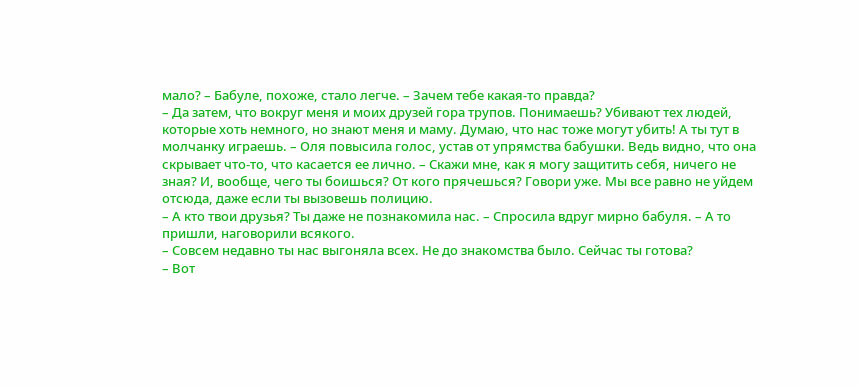мало? – Бабуле, похоже, стало легче. – Зачем тебе какая-то правда?
– Да затем, что вокруг меня и моих друзей гора трупов. Понимаешь? Убивают тех людей, которые хоть немного, но знают меня и маму. Думаю, что нас тоже могут убить! А ты тут в молчанку играешь. – Оля повысила голос, устав от упрямства бабушки. Ведь видно, что она скрывает что-то, что касается ее лично. – Скажи мне, как я могу защитить себя, ничего не зная? И, вообще, чего ты боишься? От кого прячешься? Говори уже. Мы все равно не уйдем отсюда, даже если ты вызовешь полицию.
– А кто твои друзья? Ты даже не познакомила нас. – Спросила вдруг мирно бабуля. – А то пришли, наговорили всякого.
– Совсем недавно ты нас выгоняла всех. Не до знакомства было. Сейчас ты готова?
– Вот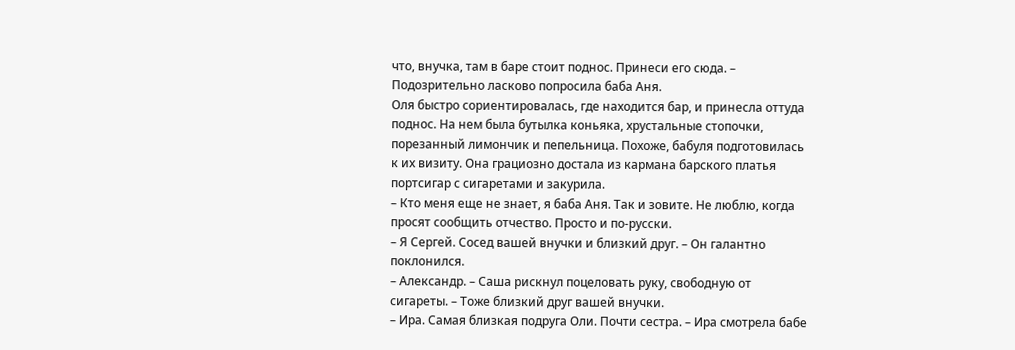что, внучка, там в баре стоит поднос. Принеси его сюда. – Подозрительно ласково попросила баба Аня.
Оля быстро сориентировалась, где находится бар, и принесла оттуда поднос. На нем была бутылка коньяка, хрустальные стопочки, порезанный лимончик и пепельница. Похоже, бабуля подготовилась к их визиту. Она грациозно достала из кармана барского платья портсигар с сигаретами и закурила.
– Кто меня еще не знает, я баба Аня. Так и зовите. Не люблю, когда просят сообщить отчество. Просто и по-русски.
– Я Сергей. Сосед вашей внучки и близкий друг. – Он галантно поклонился.
– Александр. – Саша рискнул поцеловать руку, свободную от сигареты. – Тоже близкий друг вашей внучки.
– Ира. Самая близкая подруга Оли. Почти сестра. – Ира смотрела бабе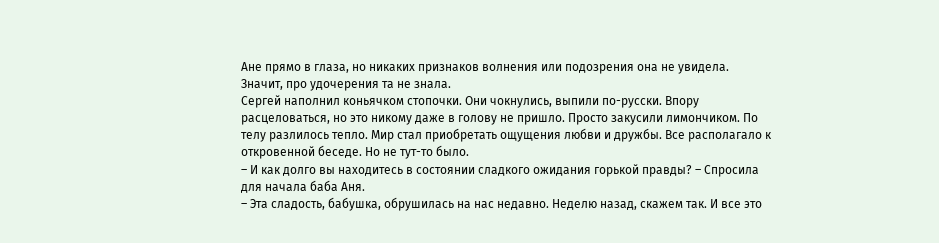Ане прямо в глаза, но никаких признаков волнения или подозрения она не увидела. Значит, про удочерения та не знала.
Сергей наполнил коньячком стопочки. Они чокнулись, выпили по-русски. Впору расцеловаться, но это никому даже в голову не пришло. Просто закусили лимончиком. По телу разлилось тепло. Мир стал приобретать ощущения любви и дружбы. Все располагало к откровенной беседе. Но не тут-то было.
– И как долго вы находитесь в состоянии сладкого ожидания горькой правды? – Спросила для начала баба Аня.
– Эта сладость, бабушка, обрушилась на нас недавно. Неделю назад, скажем так. И все это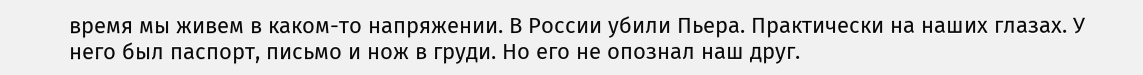время мы живем в каком-то напряжении. В России убили Пьера. Практически на наших глазах. У него был паспорт, письмо и нож в груди. Но его не опознал наш друг.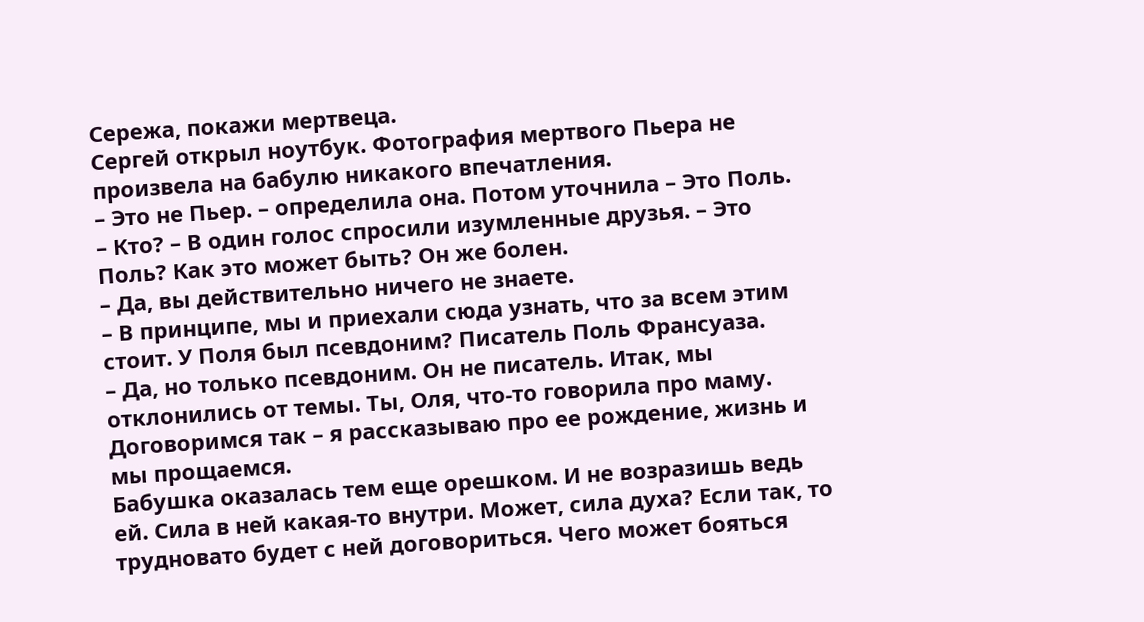Сережа, покажи мертвеца.
Сергей открыл ноутбук. Фотография мертвого Пьера не произвела на бабулю никакого впечатления.
– Это не Пьер. – определила она. Потом уточнила – Это Поль.
– Кто? – В один голос спросили изумленные друзья. – Это Поль? Как это может быть? Он же болен.
– Да, вы действительно ничего не знаете.
– В принципе, мы и приехали сюда узнать, что за всем этим стоит. У Поля был псевдоним? Писатель Поль Франсуаза.
– Да, но только псевдоним. Он не писатель. Итак, мы отклонились от темы. Ты, Оля, что-то говорила про маму. Договоримся так – я рассказываю про ее рождение, жизнь и мы прощаемся.
Бабушка оказалась тем еще орешком. И не возразишь ведь ей. Сила в ней какая-то внутри. Может, сила духа? Если так, то трудновато будет с ней договориться. Чего может бояться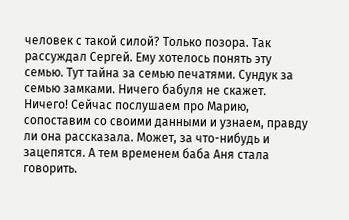человек с такой силой? Только позора. Так рассуждал Сергей. Ему хотелось понять эту семью. Тут тайна за семью печатями. Сундук за семью замками. Ничего бабуля не скажет. Ничего! Сейчас послушаем про Марию, сопоставим со своими данными и узнаем, правду ли она рассказала. Может, за что-нибудь и зацепятся. А тем временем баба Аня стала говорить.